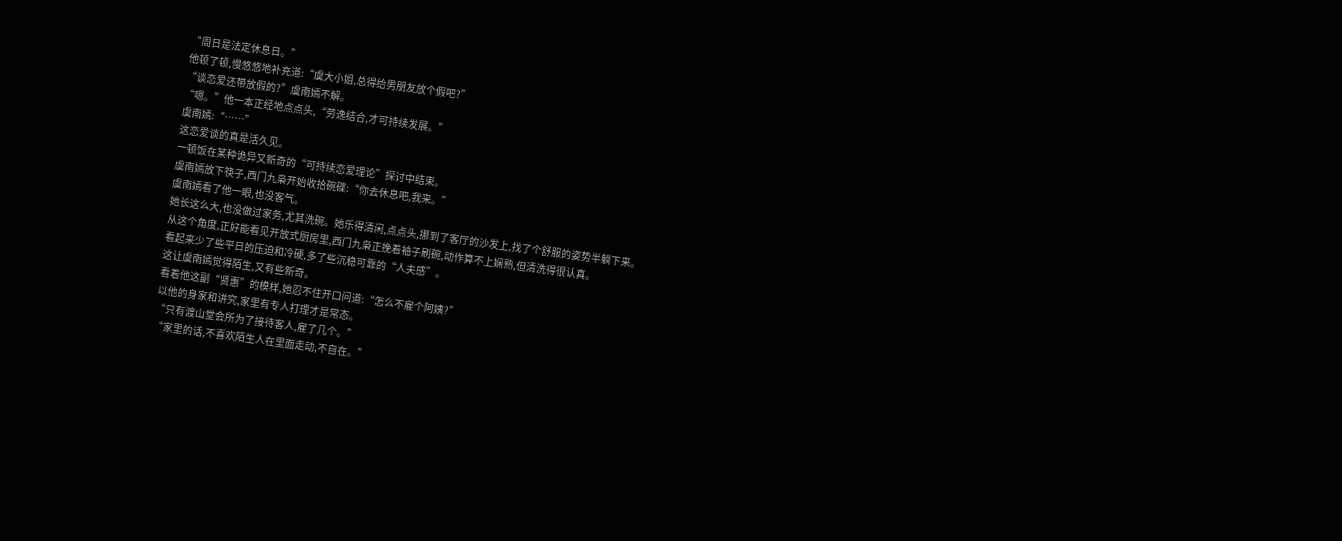“周日是法定休息日。”
他顿了顿,慢悠悠地补充道:“虞大小姐,总得给男朋友放个假吧?”
“谈恋爱还带放假的?”虞南嫣不解。
“嗯。”他一本正经地点点头,“劳逸结合,才可持续发展。”
虞南嫣:“……”
这恋爱谈的真是活久见。
一顿饭在某种诡异又新奇的“可持续恋爱理论”探讨中结束。
虞南嫣放下筷子,西门九枭开始收拾碗碟:“你去休息吧,我来。”
虞南嫣看了他一眼,也没客气。
她长这么大,也没做过家务,尤其洗碗。她乐得清闲,点点头,挪到了客厅的沙发上,找了个舒服的姿势半躺下来。
从这个角度,正好能看见开放式厨房里,西门九枭正挽着袖子刷碗,动作算不上娴熟,但清洗得很认真。
看起来少了些平日的压迫和冷硬,多了些沉稳可靠的“人夫感”。
这让虞南嫣觉得陌生,又有些新奇。
看着他这副“贤惠”的模样,她忍不住开口问道:“怎么不雇个阿姨?”
以他的身家和讲究,家里有专人打理才是常态。
“只有渡山堂会所为了接待客人,雇了几个。”
“家里的话,不喜欢陌生人在里面走动,不自在。”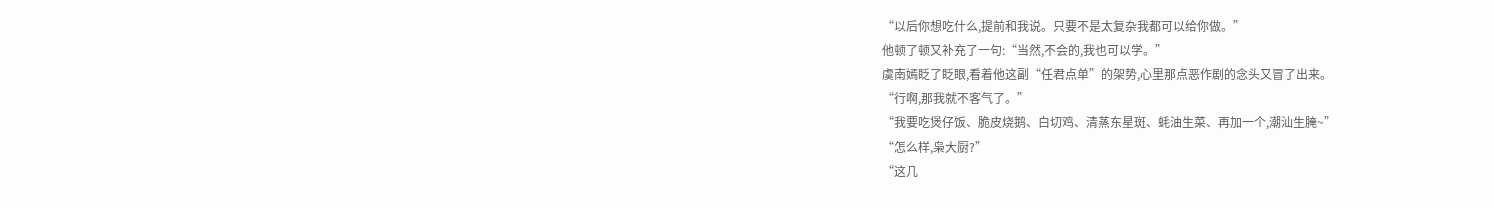“以后你想吃什么,提前和我说。只要不是太复杂我都可以给你做。”
他顿了顿又补充了一句:“当然,不会的,我也可以学。”
虞南嫣眨了眨眼,看着他这副“任君点单”的架势,心里那点恶作剧的念头又冒了出来。
“行啊,那我就不客气了。”
“我要吃煲仔饭、脆皮烧鹅、白切鸡、清蒸东星斑、蚝油生菜、再加一个,潮汕生腌~”
“怎么样,枭大厨?”
“这几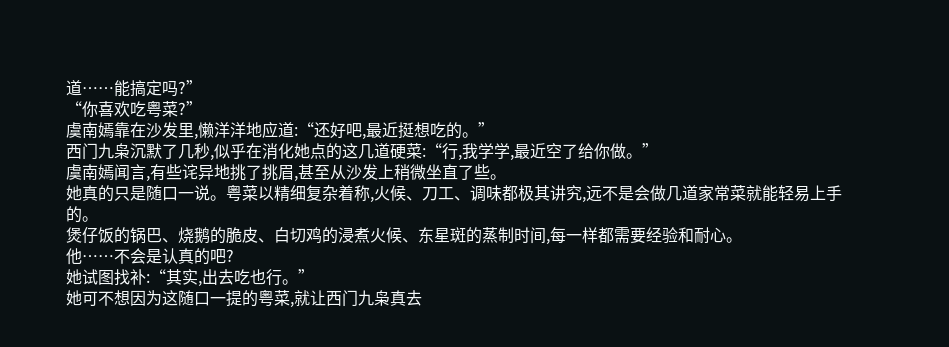道……能搞定吗?”
“你喜欢吃粤菜?”
虞南嫣靠在沙发里,懒洋洋地应道:“还好吧,最近挺想吃的。”
西门九枭沉默了几秒,似乎在消化她点的这几道硬菜:“行,我学学,最近空了给你做。”
虞南嫣闻言,有些诧异地挑了挑眉,甚至从沙发上稍微坐直了些。
她真的只是随口一说。粤菜以精细复杂着称,火候、刀工、调味都极其讲究,远不是会做几道家常菜就能轻易上手的。
煲仔饭的锅巴、烧鹅的脆皮、白切鸡的浸煮火候、东星斑的蒸制时间,每一样都需要经验和耐心。
他……不会是认真的吧?
她试图找补:“其实,出去吃也行。”
她可不想因为这随口一提的粤菜,就让西门九枭真去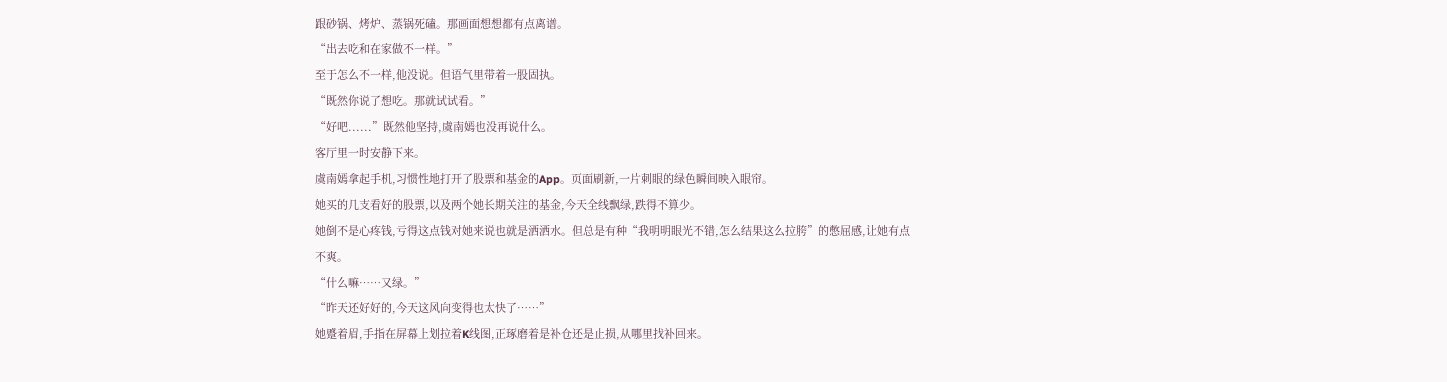跟砂锅、烤炉、蒸锅死磕。那画面想想都有点离谱。
“出去吃和在家做不一样。”
至于怎么不一样,他没说。但语气里带着一股固执。
“既然你说了想吃。那就试试看。”
“好吧......”既然他坚持,虞南嫣也没再说什么。
客厅里一时安静下来。
虞南嫣拿起手机,习惯性地打开了股票和基金的App。页面刷新,一片刺眼的绿色瞬间映入眼帘。
她买的几支看好的股票,以及两个她长期关注的基金,今天全线飘绿,跌得不算少。
她倒不是心疼钱,亏得这点钱对她来说也就是洒洒水。但总是有种“我明明眼光不错,怎么结果这么拉胯”的憋屈感,让她有点不爽。
“什么嘛……又绿。”
“昨天还好好的,今天这风向变得也太快了……”
她蹙着眉,手指在屏幕上划拉着K线图,正琢磨着是补仓还是止损,从哪里找补回来。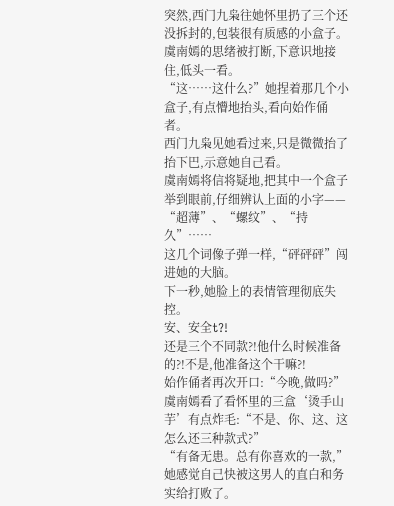突然,西门九枭往她怀里扔了三个还没拆封的,包装很有质感的小盒子。
虞南嫣的思绪被打断,下意识地接住,低头一看。
“这……这什么?”她捏着那几个小盒子,有点懵地抬头,看向始作俑者。
西门九枭见她看过来,只是微微抬了抬下巴,示意她自己看。
虞南嫣将信将疑地,把其中一个盒子举到眼前,仔细辨认上面的小字——
“超薄”、“螺纹”、“持久”……
这几个词像子弹一样,“砰砰砰”闯进她的大脑。
下一秒,她脸上的表情管理彻底失控。
安、安全t?!
还是三个不同款?!他什么时候准备的?!不是,他准备这个干嘛?!
始作俑者再次开口:“今晚,做吗?”
虞南嫣看了看怀里的三盒‘烫手山芋’有点炸毛:“不是、你、这、这怎么还三种款式?”
“有备无患。总有你喜欢的一款,”
她感觉自己快被这男人的直白和务实给打败了。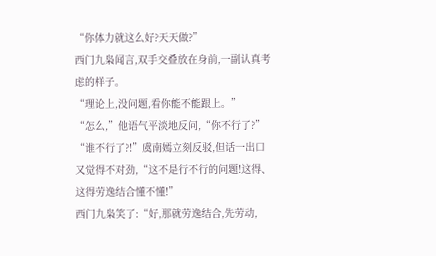“你体力就这么好?天天做?”
西门九枭闻言,双手交叠放在身前,一副认真考虑的样子。
“理论上,没问题,看你能不能跟上。”
“怎么,”他语气平淡地反问,“你不行了?”
“谁不行了?!”虞南嫣立刻反驳,但话一出口又觉得不对劲,“这不是行不行的问题!这得、这得劳逸结合懂不懂!”
西门九枭笑了:“好,那就劳逸结合,先劳动,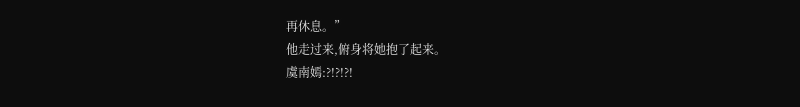再休息。”
他走过来,俯身将她抱了起来。
虞南嫣:?!?!?!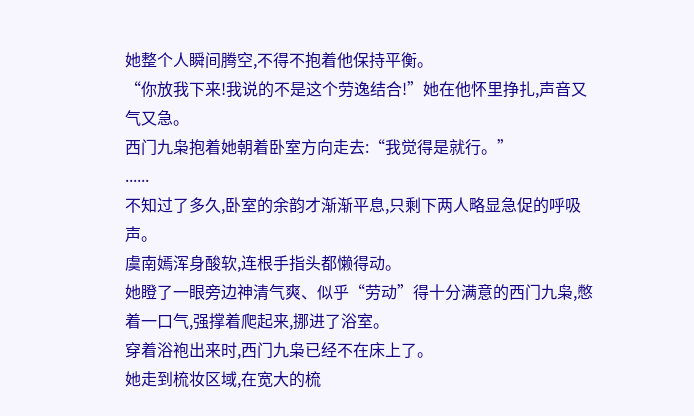她整个人瞬间腾空,不得不抱着他保持平衡。
“你放我下来!我说的不是这个劳逸结合!”她在他怀里挣扎,声音又气又急。
西门九枭抱着她朝着卧室方向走去:“我觉得是就行。”
......
不知过了多久,卧室的余韵才渐渐平息,只剩下两人略显急促的呼吸声。
虞南嫣浑身酸软,连根手指头都懒得动。
她瞪了一眼旁边神清气爽、似乎“劳动”得十分满意的西门九枭,憋着一口气,强撑着爬起来,挪进了浴室。
穿着浴袍出来时,西门九枭已经不在床上了。
她走到梳妆区域,在宽大的梳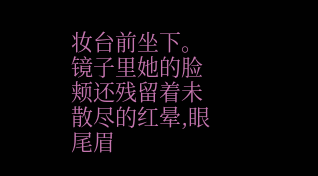妆台前坐下。
镜子里她的脸颊还残留着未散尽的红晕,眼尾眉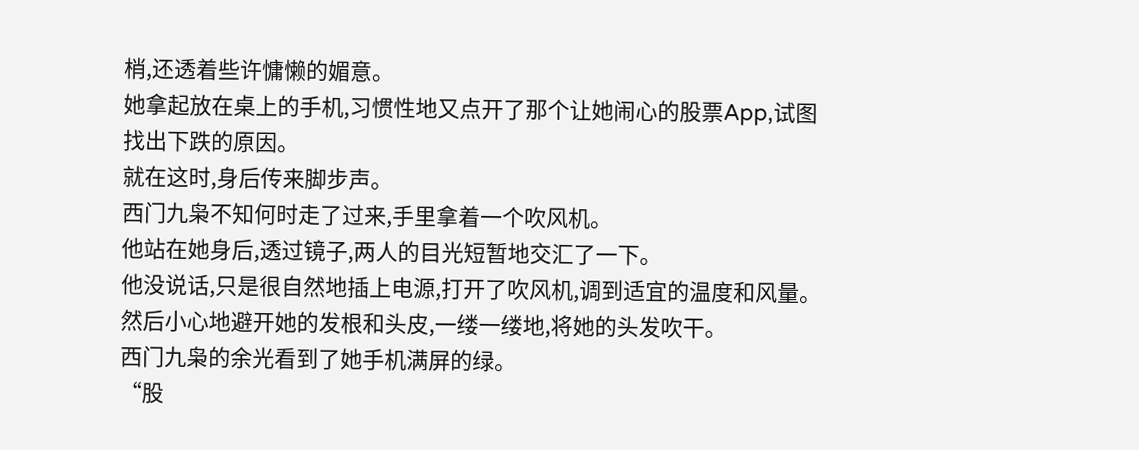梢,还透着些许慵懒的媚意。
她拿起放在桌上的手机,习惯性地又点开了那个让她闹心的股票App,试图找出下跌的原因。
就在这时,身后传来脚步声。
西门九枭不知何时走了过来,手里拿着一个吹风机。
他站在她身后,透过镜子,两人的目光短暂地交汇了一下。
他没说话,只是很自然地插上电源,打开了吹风机,调到适宜的温度和风量。
然后小心地避开她的发根和头皮,一缕一缕地,将她的头发吹干。
西门九枭的余光看到了她手机满屏的绿。
“股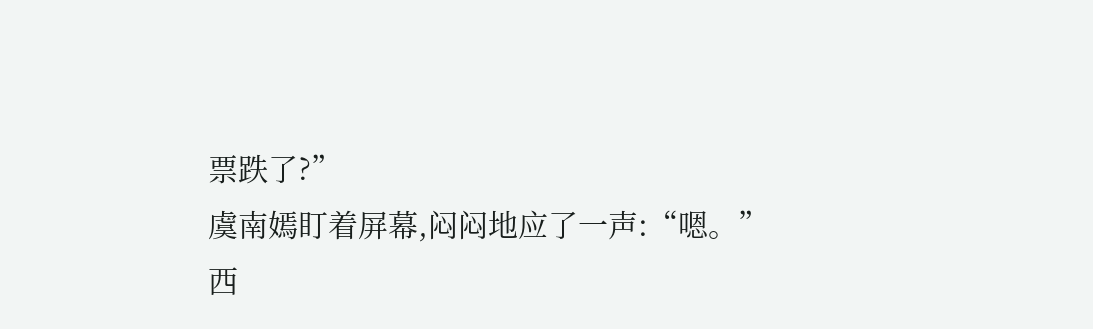票跌了?”
虞南嫣盯着屏幕,闷闷地应了一声:“嗯。”
西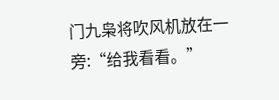门九枭将吹风机放在一旁:“给我看看。”